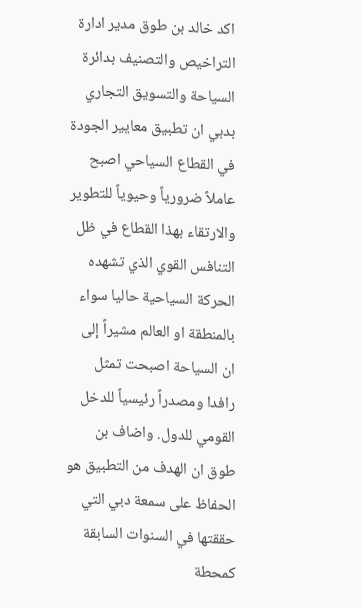اكد خالد بن طوق مدير ادارة التراخيص والتصنيف بدائرة السياحة والتسويق التجاري بدبي ان تطبيق معايير الجودة في القطاع السياحي اصبح عاملاً ضرورياً وحيوياً للتطوير والارتقاء بهذا القطاع في ظل التنافس القوي الذي تشهده الحركة السياحية حاليا سواء بالمنطقة او العالم مشيراً إلى ان السياحة اصبحت تمثل رافدا ومصدراً رئيسياً للدخل القومي للدول. واضاف بن طوق ان الهدف من التطبيق هو الحفاظ على سمعة دبي التي حققتها في السنوات السابقة كمحطة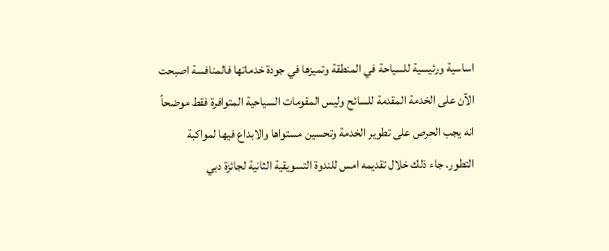اساسية ورئيسية للسياحة في المنطقة وتميزها في جودة خدماتها فالمنافسة اصبحت الآن على الخدمة المقدمة للسائح وليس المقومات السياحية المتوافرة فقط موضحاً انه يجب الحرص على تطوير الخدمة وتحسين مستواها والابداع فيها لمواكبة التطور. جاء ذلك خلال تقديمه امس للندوة التسويقية الثانية لجائزة دبي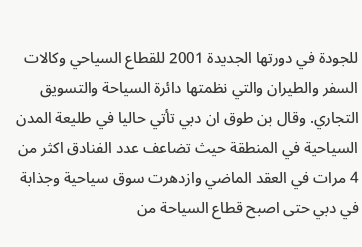للجودة في دورتها الجديدة 2001 للقطاع السياحي وكالات السفر والطيران والتي نظمتها دائرة السياحة والتسويق التجاري. وقال بن طوق ان دبي تأتي حاليا في طليعة المدن السياحية في المنطقة حيث تضاعف عدد الفنادق اكثر من 4 مرات في العقد الماضي وازدهرت سوق سياحية وجذابة في دبي حتى اصبح قطاع السياحة من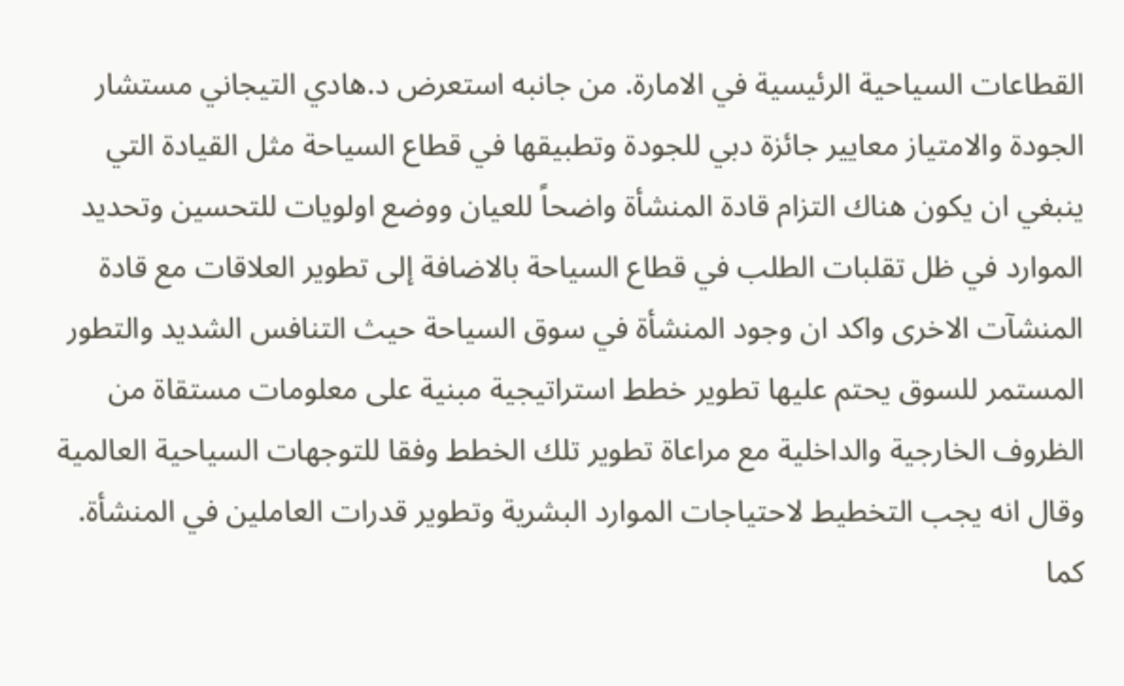القطاعات السياحية الرئيسية في الامارة. من جانبه استعرض د.هادي التيجاني مستشار الجودة والامتياز معايير جائزة دبي للجودة وتطبيقها في قطاع السياحة مثل القيادة التي ينبغي ان يكون هناك التزام قادة المنشأة واضحاً للعيان ووضع اولويات للتحسين وتحديد الموارد في ظل تقلبات الطلب في قطاع السياحة بالاضافة إلى تطوير العلاقات مع قادة المنشآت الاخرى واكد ان وجود المنشأة في سوق السياحة حيث التنافس الشديد والتطور المستمر للسوق يحتم عليها تطوير خطط استراتيجية مبنية على معلومات مستقاة من الظروف الخارجية والداخلية مع مراعاة تطوير تلك الخطط وفقا للتوجهات السياحية العالمية وقال انه يجب التخطيط لاحتياجات الموارد البشرية وتطوير قدرات العاملين في المنشأة. كما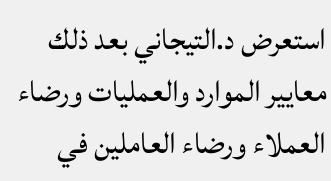استعرض د.التيجاني بعد ذلك معايير الموارد والعمليات ورضاء العملاء ورضاء العاملين في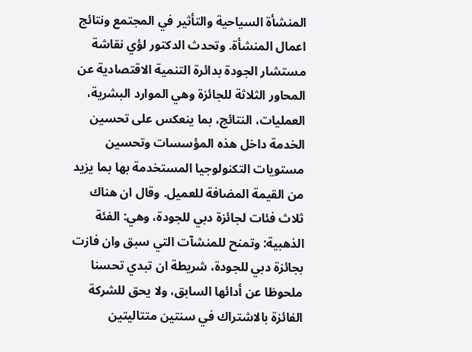المنشأة السياحية والتأثير في المجتمع ونتائج اعمال المنشأة. وتحدث الدكتور لؤي نقاشة مستشار الجودة بدائرة التنمية الاقتصادية عن المحاور الثلاثة للجائزة وهي الموارد البشرية، العمليات، النتائج، بما ينعكس على تحسين الخدمة داخل هذه المؤسسات وتحسين مستويات التكنولوجيا المستخدمة بها بما يزيد من القيمة المضافة للعميل. وقال ان هناك ثلاث فئات لجائزة دبي للجودة، وهي: الفئة الذهبية: وتمنح للمنشآت التي سبق وان فازت بجائزة دبي للجودة، شريطة ان تبدي تحسنا ملحوظا عن أدائها السابق، ولا يحق للشركة الفائزة بالاشتراك في سنتين متتاليتين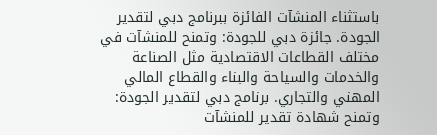باستثناء المنشآت الفائزة ببرنامج دبي لتقدير الجودة. جائزة دبي للجودة: وتمنح للمنشآت في مختلف القطاعات الاقتصادية مثل الصناعة والخدمات والسياحة والبناء والقطاع المالي المهني والتجاري. برنامج دبي لتقدير الجودة: وتمنح شهادة تقدير للمنشآت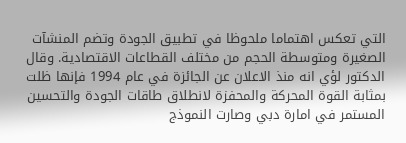التي تعكس اهتماما ملحوظا في تطبيق الجودة وتضم المنشآت الصغيرة ومتوسطة الحجم من مختلف القطاعات الاقتصادية. وقال الدكتور لؤي انه منذ الاعلان عن الجائزة في عام 1994 فإنها ظلت بمثابة القوة المحركة والمحفزة لانطلاق طاقات الجودة والتحسين المستمر في امارة دبي وصارت النموذج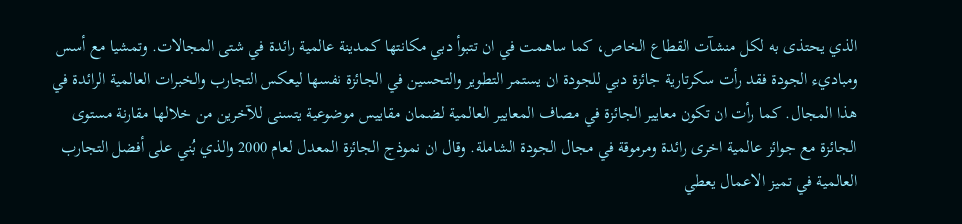الذي يحتذى به لكل منشآت القطاع الخاص، كما ساهمت في ان تتبوأ دبي مكانتها كمدينة عالمية رائدة في شتى المجالات. وتمشيا مع أسس ومباديء الجودة فقد رأت سكرتارية جائزة دبي للجودة ان يستمر التطوير والتحسين في الجائزة نفسها ليعكس التجارب والخبرات العالمية الرائدة في هذا المجال. كما رأت ان تكون معايير الجائزة في مصاف المعايير العالمية لضمان مقاييس موضوعية يتسنى للآخرين من خلالها مقارنة مستوى الجائزة مع جوائز عالمية اخرى رائدة ومرموقة في مجال الجودة الشاملة. وقال ان نموذج الجائزة المعدل لعام 2000 والذي بُني على أفضل التجارب العالمية في تميز الاعمال يعطي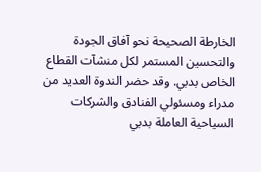الخارطة الصحيحة نحو آفاق الجودة والتحسين المستمر لكل منشآت القطاع الخاص بدبي. وقد حضر الندوة العديد من مدراء ومسئولي الفنادق والشركات السياحية العاملة بدبي